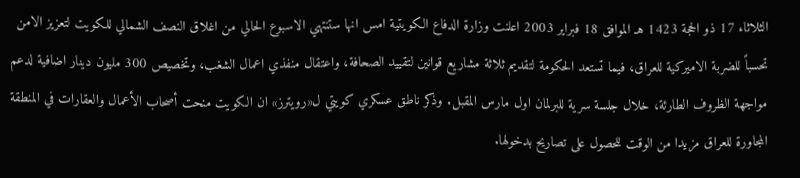الثلاثاء 17 ذو الحجة 1423 هـ الموافق 18 فبراير 2003 اعلنت وزارة الدفاع الكويتية امس انها ستنتهي الاسبوع الحالي من اغلاق النصف الشمالي للكويت لتعزيز الامن تحسباً للضربة الاميركية للعراق، فيما تستعد الحكومة لتقديم ثلاثة مشاريع قوانين لتقييد الصحافة، واعتقال منفذي اعمال الشغب، وتخصيص 300 مليون دينار اضافية لدعم مواجهة الظروف الطارئة، خلال جلسة سرية للبرلمان اول مارس المقبل. وذكر ناطق عسكري كويتي ل«رويترز» ان الكويت منحت أصحاب الأعمال والعقارات في المنطقة المجاورة للعراق مزيدا من الوقت للحصول على تصاريح بدخولها.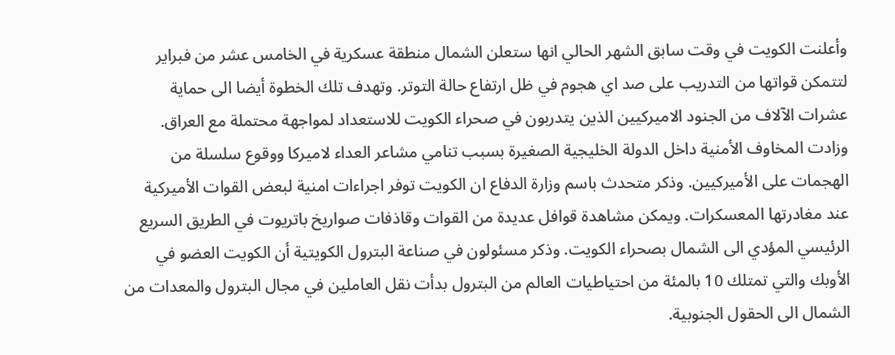وأعلنت الكويت في وقت سابق الشهر الحالي انها ستعلن الشمال منطقة عسكرية في الخامس عشر من فبراير لتتمكن قواتها من التدريب على صد اي هجوم في ظل ارتفاع حالة التوتر. وتهدف تلك الخطوة أيضا الى حماية عشرات الآلاف من الجنود الاميركيين الذين يتدربون في صحراء الكويت للاستعداد لمواجهة محتملة مع العراق. وزادت المخاوف الأمنية داخل الدولة الخليجية الصغيرة بسبب تنامي مشاعر العداء لاميركا ووقوع سلسلة من الهجمات على الأميركيين. وذكر متحدث باسم وزارة الدفاع ان الكويت توفر اجراءات امنية لبعض القوات الأميركية عند مغادرتها المعسكرات. ويمكن مشاهدة قوافل عديدة من القوات وقاذفات صواريخ باتريوت في الطريق السريع الرئيسي المؤدي الى الشمال بصحراء الكويت. وذكر مسئولون في صناعة البترول الكويتية أن الكويت العضو في الأوبك والتي تمتلك 10 بالمئة من احتياطيات العالم من البترول بدأت نقل العاملين في مجال البترول والمعدات من الشمال الى الحقول الجنوبية.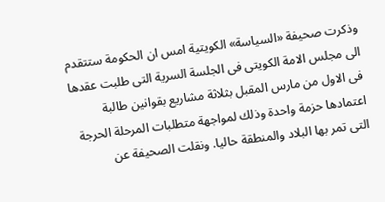وذكرت صحيفة «السياسة» الكويتية امس ان الحكومة ستتقدم الى مجلس الامة الكويتى فى الجلسة السرية التى طلبت عقدها فى الاول من مارس المقبل بثلاثة مشاريع بقوانين طالبة اعتمادها حزمة واحدة وذلك لمواجهة متطلبات المرحلة الحرجة التى تمر بها البلاد والمنطقة حاليا. ونقلت الصحيفة عن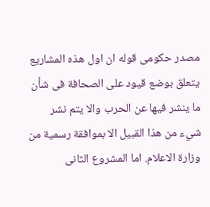مصدر حكومى قوله ان اول هذه المشاريع يتعلق بوضع قيود على الصحافة فى شأن ما ينشر فيها عن الحرب والا يتم نشر شيء من هذا القبيل الا بموافقة رسمية من وزارة الاعلام. اما المشروع الثانى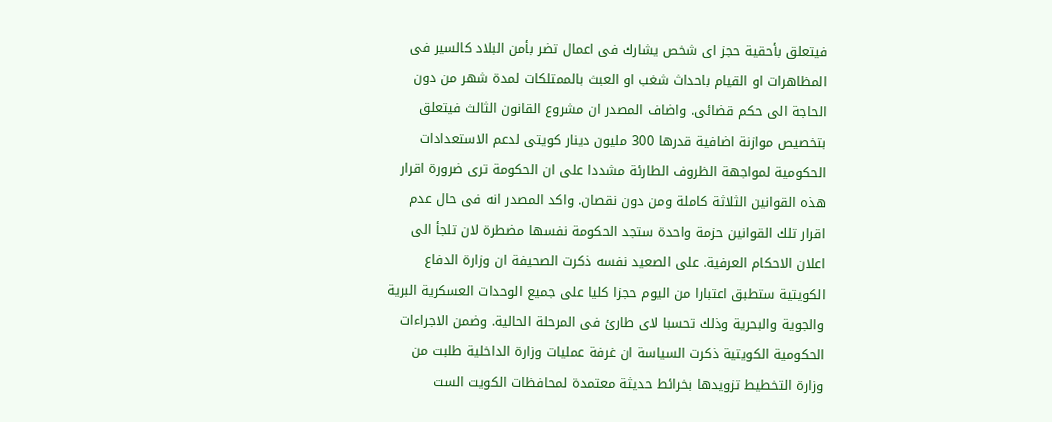فيتعلق بأحقية حجز اى شخص يشارك فى اعمال تضر بأمن البلاد كالسير فى المظاهرات او القيام باحداث شغب او العبث بالممتلكات لمدة شهر من دون الحاجة الى حكم قضائى. واضاف المصدر ان مشروع القانون الثالث فيتعلق بتخصيص موازنة اضافية قدرها 300 مليون دينار كويتى لدعم الاستعدادات الحكومية لمواجهة الظروف الطارئة مشددا على ان الحكومة ترى ضرورة اقرار هذه القوانين الثلاثة كاملة ومن دون نقصان. واكد المصدر انه فى حال عدم اقرار تلك القوانين حزمة واحدة ستجد الحكومة نفسها مضطرة لان تلجأ الى اعلان الاحكام العرفية. على الصعيد نفسه ذكرت الصحيفة ان وزارة الدفاع الكويتية ستطبق اعتبارا من اليوم حجزا كليا على جميع الوحدات العسكرية البرية والجوية والبحرية وذلك تحسبا لاى طارئ فى المرحلة الحالية. وضمن الاجراءات الحكومية الكويتية ذكرت السياسة ان غرفة عمليات وزارة الداخلية طلبت من وزارة التخطيط تزويدها بخرائط حديثة معتمدة لمحافظات الكويت الست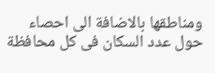ومناطقها بالاضافة الى احصاء حول عدد السكان فى كل محافظة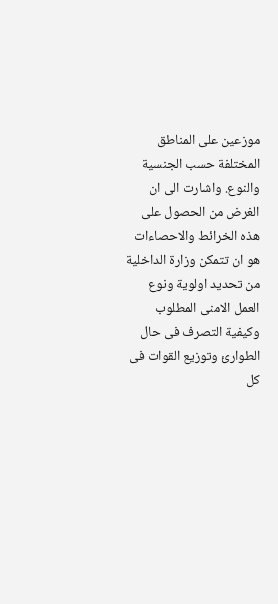موزعين على المناطق المختلفة حسب الجنسية والنوع. واشارت الى ان الغرض من الحصول على هذه الخرائط والاحصاءات هو ان تتمكن وزارة الداخلية من تحديد اولوية ونوع العمل الامنى المطلوب وكيفية التصرف فى حال الطوارئ وتوزيع القوات فى كل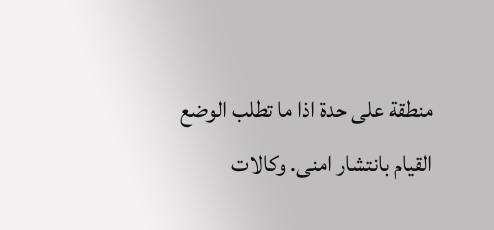منطقة على حدة اذا ما تطلب الوضع القيام بانتشار امنى. وكالات